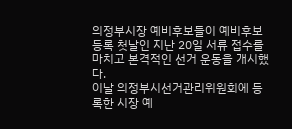의정부시장 예비후보들이 예비후보 등록 첫날인 지난 20일 서류 접수를 마치고 본격적인 선거 운동을 개시했다.
이날 의정부시선거관리위원회에 등록한 시장 예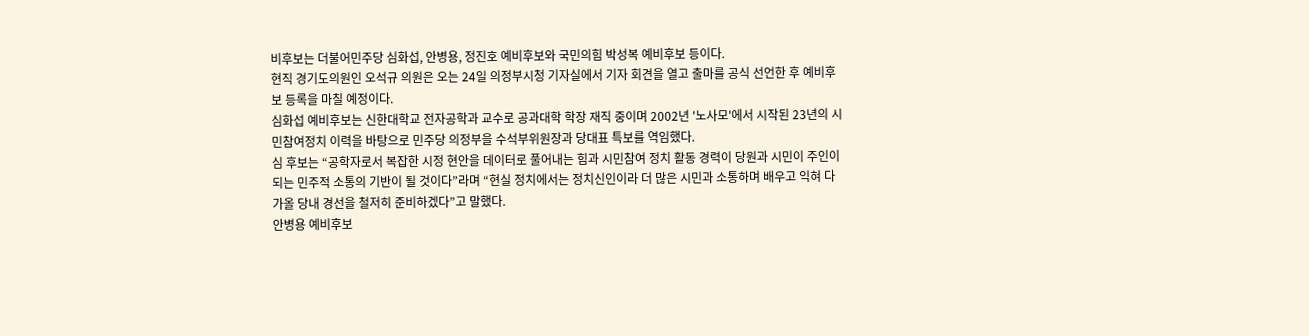비후보는 더불어민주당 심화섭, 안병용, 정진호 예비후보와 국민의힘 박성복 예비후보 등이다.
현직 경기도의원인 오석규 의원은 오는 24일 의정부시청 기자실에서 기자 회견을 열고 출마를 공식 선언한 후 예비후보 등록을 마칠 예정이다.
심화섭 예비후보는 신한대학교 전자공학과 교수로 공과대학 학장 재직 중이며 2002년 '노사모'에서 시작된 23년의 시민참여정치 이력을 바탕으로 민주당 의정부을 수석부위원장과 당대표 특보를 역임했다.
심 후보는 “공학자로서 복잡한 시정 현안을 데이터로 풀어내는 힘과 시민참여 정치 활동 경력이 당원과 시민이 주인이 되는 민주적 소통의 기반이 될 것이다”라며 “현실 정치에서는 정치신인이라 더 많은 시민과 소통하며 배우고 익혀 다가올 당내 경선을 철저히 준비하겠다”고 말했다.
안병용 예비후보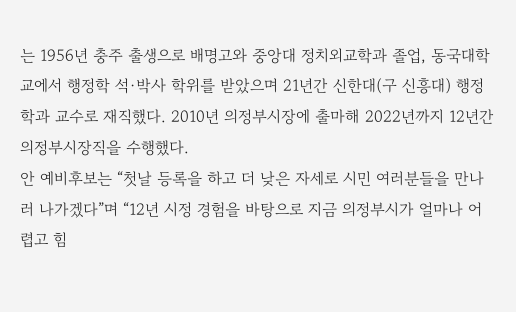는 1956년 충주 출생으로 배명고와 중앙대 정치외교학과 졸업, 동국대학교에서 행정학 석·박사 학위를 받았으며 21년간 신한대(구 신흥대) 행정학과 교수로 재직했다. 2010년 의정부시장에 출마해 2022년까지 12년간 의정부시장직을 수행했다.
안 예비후보는 “첫날 등록을 하고 더 낮은 자세로 시민 여러분들을 만나러 나가겠다”며 “12년 시정 경험을 바탕으로 지금 의정부시가 얼마나 어렵고 힘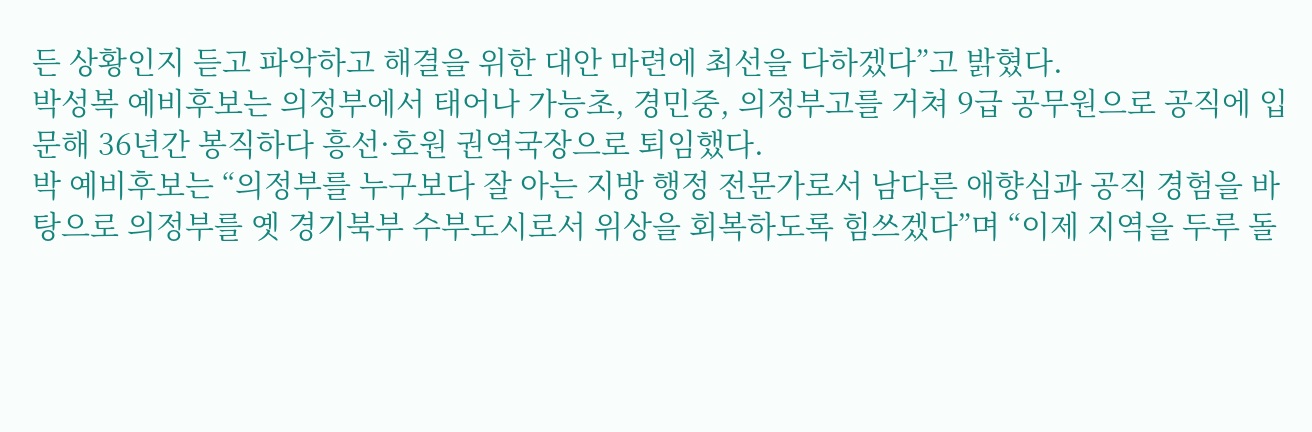든 상황인지 듣고 파악하고 해결을 위한 대안 마련에 최선을 다하겠다”고 밝혔다.
박성복 예비후보는 의정부에서 태어나 가능초, 경민중, 의정부고를 거쳐 9급 공무원으로 공직에 입문해 36년간 봉직하다 흥선·호원 권역국장으로 퇴임했다.
박 예비후보는 “의정부를 누구보다 잘 아는 지방 행정 전문가로서 남다른 애향심과 공직 경험을 바탕으로 의정부를 옛 경기북부 수부도시로서 위상을 회복하도록 힘쓰겠다”며 “이제 지역을 두루 돌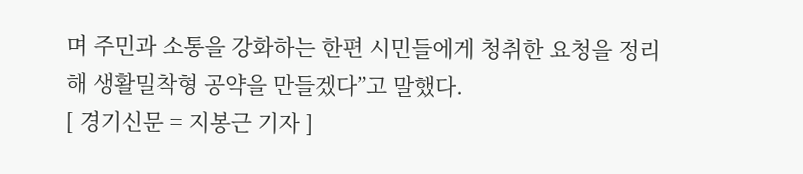며 주민과 소통을 강화하는 한편 시민들에게 청취한 요청을 정리해 생활밀착형 공약을 만들겠다”고 말했다.
[ 경기신문 = 지봉근 기자 ]